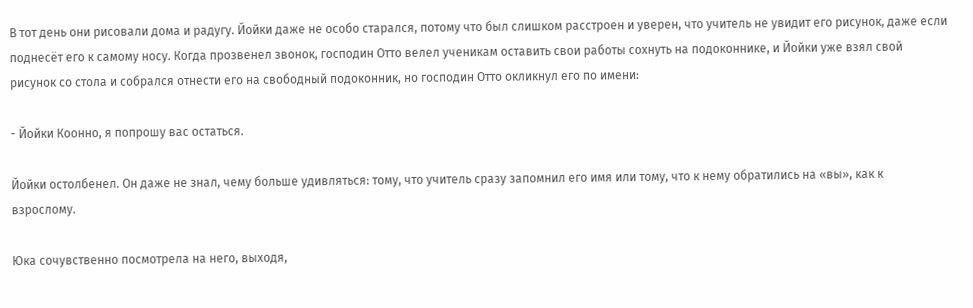В тот день они рисовали дома и радугу. Йойки даже не особо старался, потому что был слишком расстроен и уверен, что учитель не увидит его рисунок, даже если поднесёт его к самому носу. Когда прозвенел звонок, господин Отто велел ученикам оставить свои работы сохнуть на подоконнике, и Йойки уже взял свой рисунок со стола и собрался отнести его на свободный подоконник, но господин Отто окликнул его по имени:

- Йойки Коонно, я попрошу вас остаться.

Йойки остолбенел. Он даже не знал, чему больше удивляться: тому, что учитель сразу запомнил его имя или тому, что к нему обратились на «вы», как к взрослому.

Юка сочувственно посмотрела на него, выходя,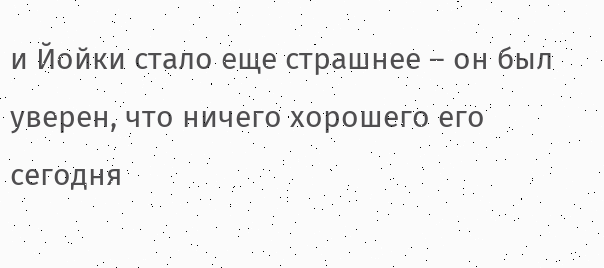и Йойки стало еще страшнее – он был уверен, что ничего хорошего его сегодня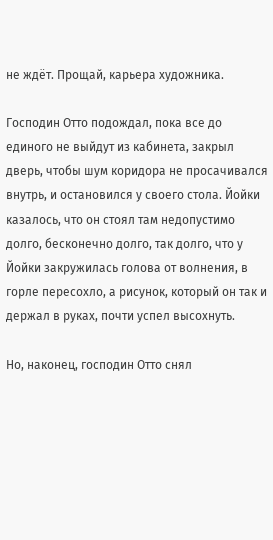не ждёт. Прощай, карьера художника.

Господин Отто подождал, пока все до единого не выйдут из кабинета, закрыл дверь, чтобы шум коридора не просачивался внутрь, и остановился у своего стола. Йойки казалось, что он стоял там недопустимо долго, бесконечно долго, так долго, что у Йойки закружилась голова от волнения, в горле пересохло, а рисунок, который он так и держал в руках, почти успел высохнуть.

Но, наконец, господин Отто снял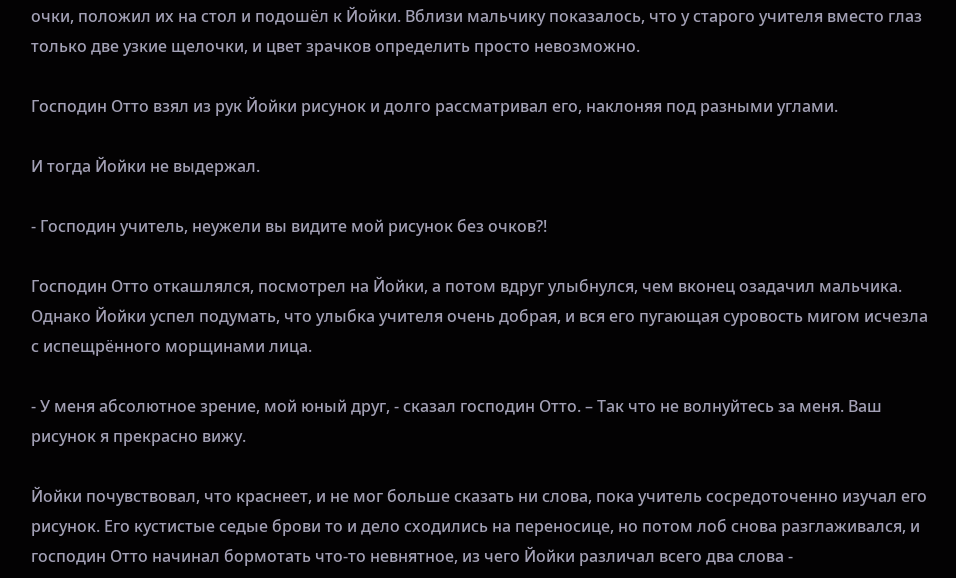очки, положил их на стол и подошёл к Йойки. Вблизи мальчику показалось, что у старого учителя вместо глаз только две узкие щелочки, и цвет зрачков определить просто невозможно.

Господин Отто взял из рук Йойки рисунок и долго рассматривал его, наклоняя под разными углами.

И тогда Йойки не выдержал.

- Господин учитель, неужели вы видите мой рисунок без очков?!

Господин Отто откашлялся, посмотрел на Йойки, а потом вдруг улыбнулся, чем вконец озадачил мальчика. Однако Йойки успел подумать, что улыбка учителя очень добрая, и вся его пугающая суровость мигом исчезла с испещрённого морщинами лица.

- У меня абсолютное зрение, мой юный друг, - сказал господин Отто. – Так что не волнуйтесь за меня. Ваш рисунок я прекрасно вижу.

Йойки почувствовал, что краснеет, и не мог больше сказать ни слова, пока учитель сосредоточенно изучал его рисунок. Его кустистые седые брови то и дело сходились на переносице, но потом лоб снова разглаживался, и господин Отто начинал бормотать что-то невнятное, из чего Йойки различал всего два слова -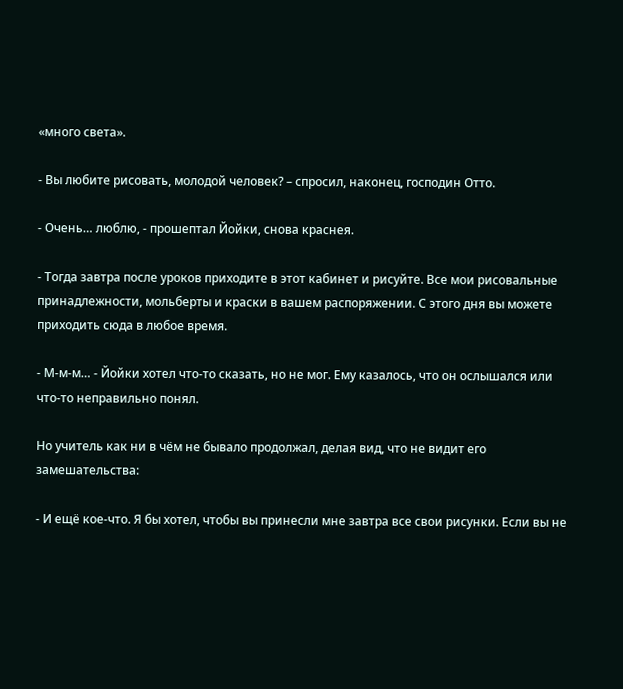«много света».

- Вы любите рисовать, молодой человек? – спросил, наконец, господин Отто.

- Очень… люблю, - прошептал Йойки, снова краснея.

- Тогда завтра после уроков приходите в этот кабинет и рисуйте. Все мои рисовальные принадлежности, мольберты и краски в вашем распоряжении. С этого дня вы можете приходить сюда в любое время.

- М-м-м… - Йойки хотел что-то сказать, но не мог. Ему казалось, что он ослышался или что-то неправильно понял.

Но учитель как ни в чём не бывало продолжал, делая вид, что не видит его замешательства:

- И ещё кое-что. Я бы хотел, чтобы вы принесли мне завтра все свои рисунки. Если вы не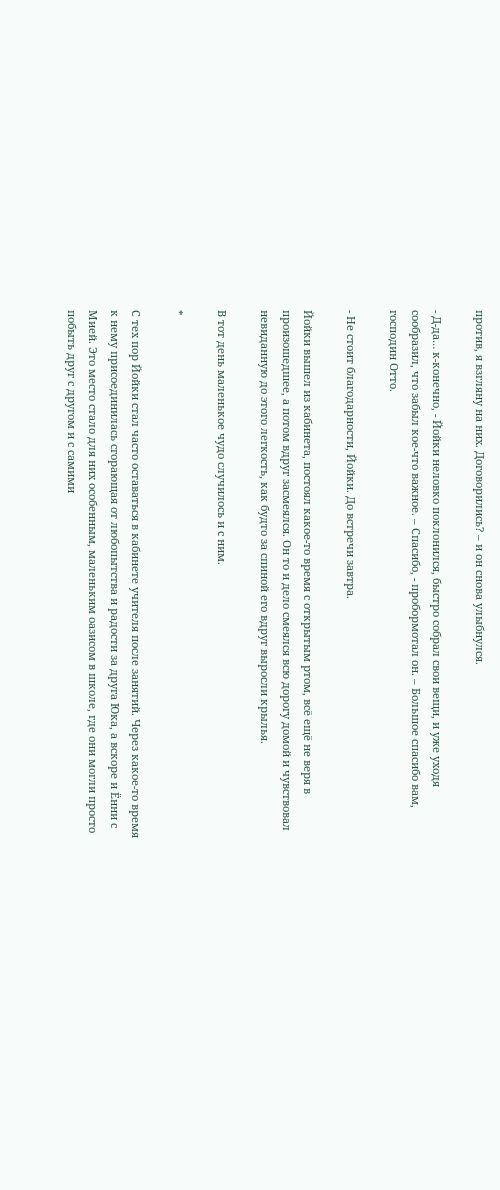против, я взгляну на них. Договорились? – и он снова улыбнулся.

- Д-да… к-конечно, - Йойки неловко поклонился, быстро собрал свои вещи, и уже уходя сообразил, что забыл кое-что важное. – Спасибо, - пробормотал он. – Большое спасибо вам, господин Отто.

- Не стоит благодарности, Йойки. До встречи завтра.

Йойки вышел из кабинета, постоял какое-то время с открытым ртом, всё ещё не веря в произошедшее, а потом вдруг засмеялся. Он то и дело смеялся всю дорогу домой и чувствовал невиданную до этого легкость, как будто за спиной его вдруг выросли крылья.

В тот день маленькое чудо случилось и с ним.

*

С тех пор Йойки стал часто оставаться в кабинете учителя после занятий. Через какое-то время к нему присоединилась сгорающая от любопытства и радости за друга Юка, а вскоре и Ённи с Мией. Это место стало для них особенным, маленьким оазисом в школе, где они могли просто побыть друг с другом и с самими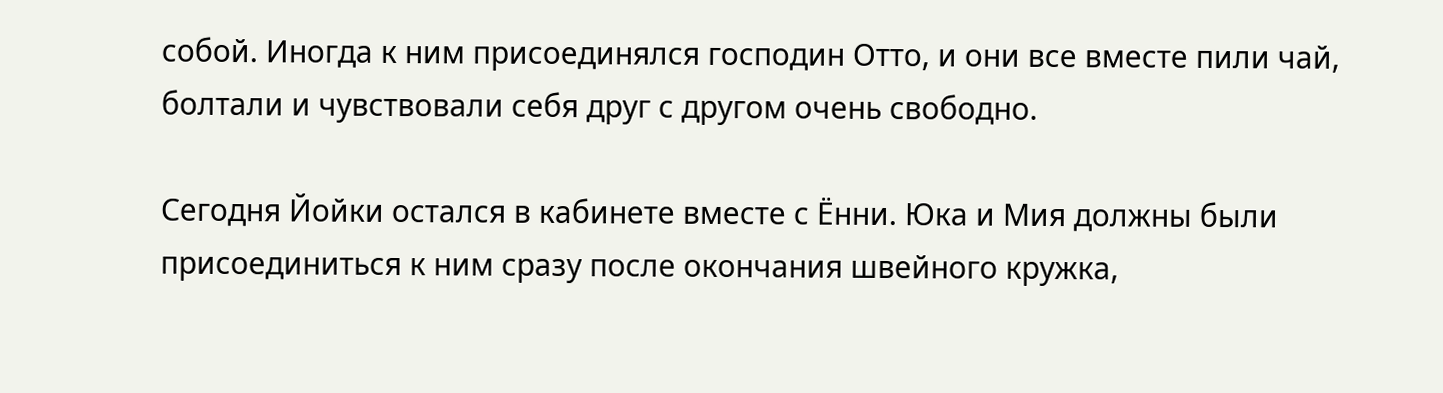собой. Иногда к ним присоединялся господин Отто, и они все вместе пили чай, болтали и чувствовали себя друг с другом очень свободно.

Сегодня Йойки остался в кабинете вместе с Ённи. Юка и Мия должны были присоединиться к ним сразу после окончания швейного кружка,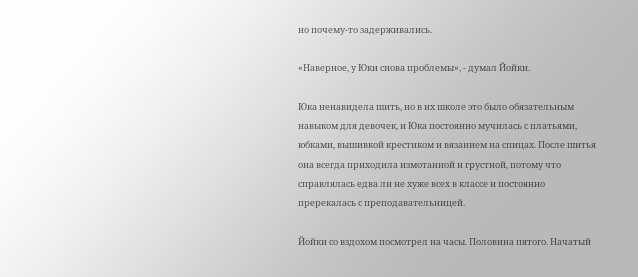но почему-то задерживались.

«Наверное, у Юки снова проблемы», - думал Йойки.

Юка ненавидела шить, но в их школе это было обязательным навыком для девочек, и Юка постоянно мучилась с платьями, юбками, вышивкой крестиком и вязанием на спицах. После шитья она всегда приходила измотанной и грустной, потому что справлялась едва ли не хуже всех в классе и постоянно пререкалась с преподавательницей.

Йойки со вздохом посмотрел на часы. Половина пятого. Начатый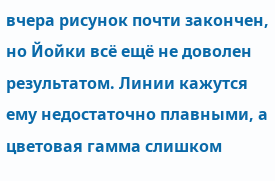вчера рисунок почти закончен, но Йойки всё ещё не доволен результатом. Линии кажутся ему недостаточно плавными, а цветовая гамма слишком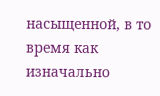насыщенной, в то время как изначально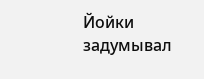Йойки задумывал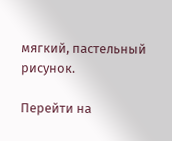мягкий, пастельный рисунок.

Перейти на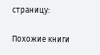страницу:

Похожие книги